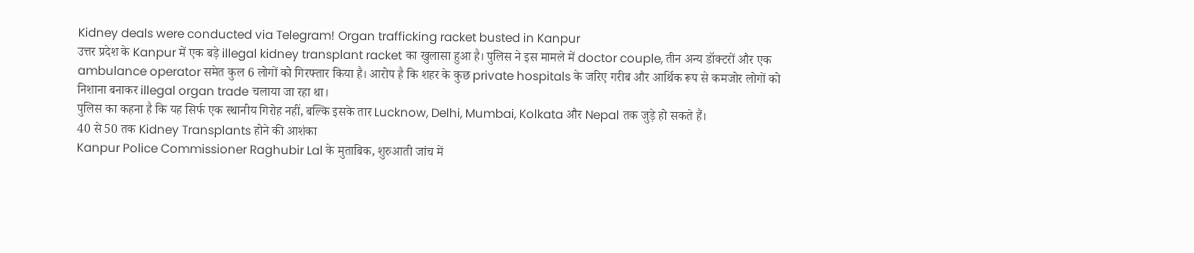Kidney deals were conducted via Telegram! Organ trafficking racket busted in Kanpur
उत्तर प्रदेश के Kanpur में एक बड़े illegal kidney transplant racket का खुलासा हुआ है। पुलिस ने इस मामले में doctor couple, तीन अन्य डॉक्टरों और एक ambulance operator समेत कुल 6 लोगों को गिरफ्तार किया है। आरोप है कि शहर के कुछ private hospitals के जरिए गरीब और आर्थिक रूप से कमजोर लोगों को निशाना बनाकर illegal organ trade चलाया जा रहा था।
पुलिस का कहना है कि यह सिर्फ एक स्थानीय गिरोह नहीं, बल्कि इसके तार Lucknow, Delhi, Mumbai, Kolkata और Nepal तक जुड़े हो सकते हैं।
40 से 50 तक Kidney Transplants होने की आशंका
Kanpur Police Commissioner Raghubir Lal के मुताबिक, शुरुआती जांच में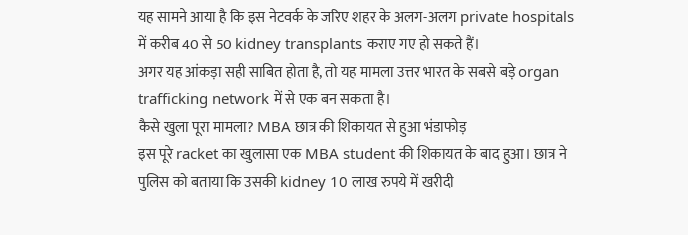यह सामने आया है कि इस नेटवर्क के जरिए शहर के अलग-अलग private hospitals में करीब 40 से 50 kidney transplants कराए गए हो सकते हैं।
अगर यह आंकड़ा सही साबित होता है, तो यह मामला उत्तर भारत के सबसे बड़े organ trafficking network में से एक बन सकता है।
कैसे खुला पूरा मामला? MBA छात्र की शिकायत से हुआ भंडाफोड़
इस पूरे racket का खुलासा एक MBA student की शिकायत के बाद हुआ। छात्र ने पुलिस को बताया कि उसकी kidney 10 लाख रुपये में खरीदी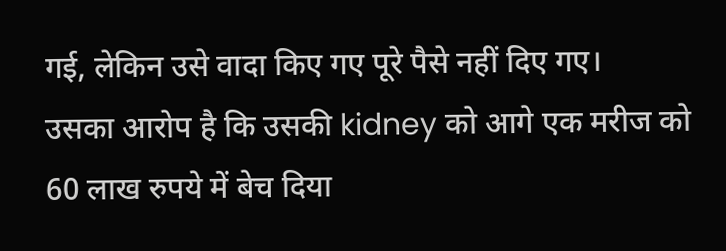गई, लेकिन उसे वादा किए गए पूरे पैसे नहीं दिए गए।
उसका आरोप है कि उसकी kidney को आगे एक मरीज को 60 लाख रुपये में बेच दिया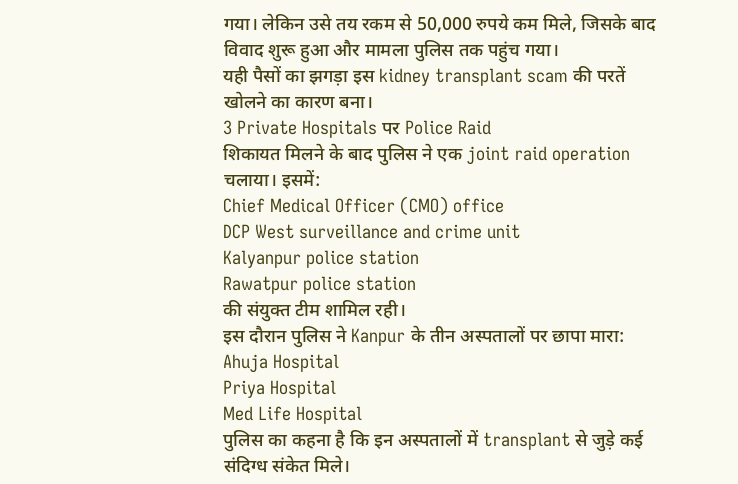गया। लेकिन उसे तय रकम से 50,000 रुपये कम मिले, जिसके बाद विवाद शुरू हुआ और मामला पुलिस तक पहुंच गया।
यही पैसों का झगड़ा इस kidney transplant scam की परतें खोलने का कारण बना।
3 Private Hospitals पर Police Raid
शिकायत मिलने के बाद पुलिस ने एक joint raid operation चलाया। इसमें:
Chief Medical Officer (CMO) office
DCP West surveillance and crime unit
Kalyanpur police station
Rawatpur police station
की संयुक्त टीम शामिल रही।
इस दौरान पुलिस ने Kanpur के तीन अस्पतालों पर छापा मारा:
Ahuja Hospital
Priya Hospital
Med Life Hospital
पुलिस का कहना है कि इन अस्पतालों में transplant से जुड़े कई संदिग्ध संकेत मिले।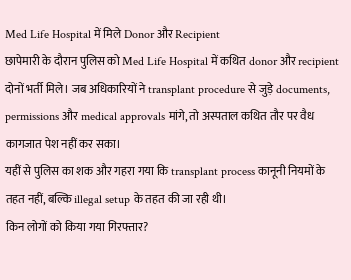Med Life Hospital में मिले Donor और Recipient
छापेमारी के दौरान पुलिस को Med Life Hospital में कथित donor और recipient दोनों भर्ती मिले। जब अधिकारियों ने transplant procedure से जुड़े documents, permissions और medical approvals मांगे, तो अस्पताल कथित तौर पर वैध कागजात पेश नहीं कर सका।
यहीं से पुलिस का शक और गहरा गया कि transplant process कानूनी नियमों के तहत नहीं, बल्कि illegal setup के तहत की जा रही थी।
किन लोगों को किया गया गिरफ्तार?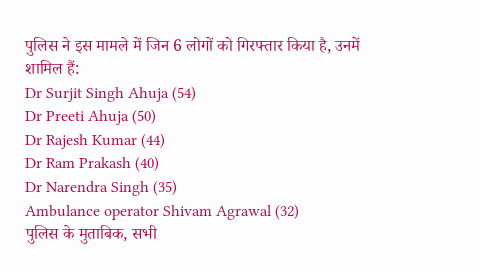पुलिस ने इस मामले में जिन 6 लोगों को गिरफ्तार किया है, उनमें शामिल हैं:
Dr Surjit Singh Ahuja (54)
Dr Preeti Ahuja (50)
Dr Rajesh Kumar (44)
Dr Ram Prakash (40)
Dr Narendra Singh (35)
Ambulance operator Shivam Agrawal (32)
पुलिस के मुताबिक, सभी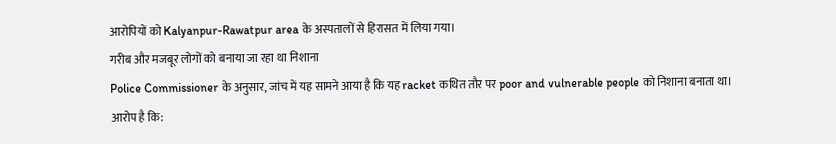आरोपियों को Kalyanpur-Rawatpur area के अस्पतालों से हिरासत में लिया गया।
गरीब और मजबूर लोगों को बनाया जा रहा था निशाना
Police Commissioner के अनुसार, जांच में यह सामने आया है कि यह racket कथित तौर पर poor and vulnerable people को निशाना बनाता था।
आरोप है कि: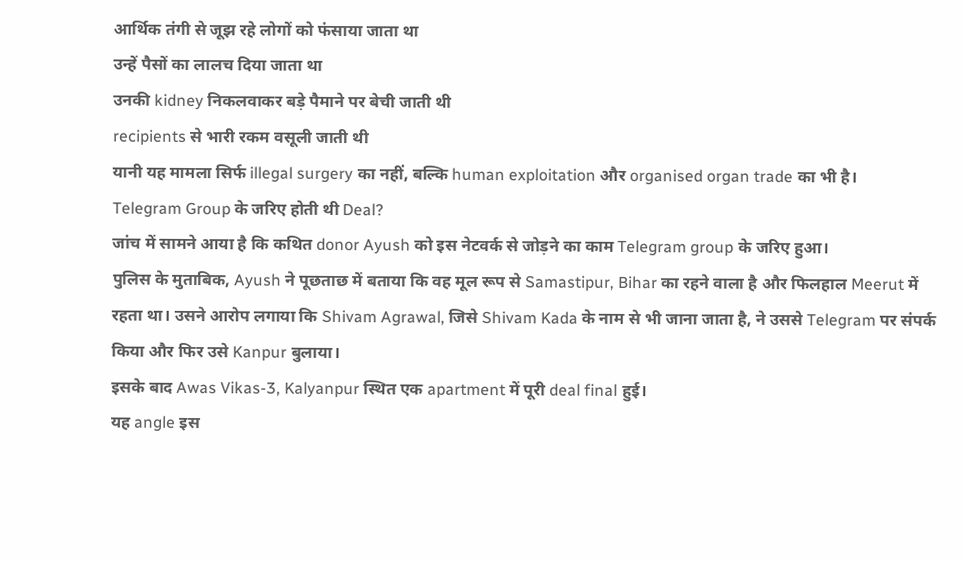आर्थिक तंगी से जूझ रहे लोगों को फंसाया जाता था
उन्हें पैसों का लालच दिया जाता था
उनकी kidney निकलवाकर बड़े पैमाने पर बेची जाती थी
recipients से भारी रकम वसूली जाती थी
यानी यह मामला सिर्फ illegal surgery का नहीं, बल्कि human exploitation और organised organ trade का भी है।
Telegram Group के जरिए होती थी Deal?
जांच में सामने आया है कि कथित donor Ayush को इस नेटवर्क से जोड़ने का काम Telegram group के जरिए हुआ।
पुलिस के मुताबिक, Ayush ने पूछताछ में बताया कि वह मूल रूप से Samastipur, Bihar का रहने वाला है और फिलहाल Meerut में रहता था। उसने आरोप लगाया कि Shivam Agrawal, जिसे Shivam Kada के नाम से भी जाना जाता है, ने उससे Telegram पर संपर्क किया और फिर उसे Kanpur बुलाया।
इसके बाद Awas Vikas-3, Kalyanpur स्थित एक apartment में पूरी deal final हुई।
यह angle इस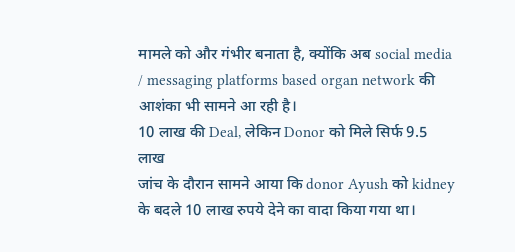मामले को और गंभीर बनाता है, क्योंकि अब social media / messaging platforms based organ network की आशंका भी सामने आ रही है।
10 लाख की Deal, लेकिन Donor को मिले सिर्फ 9.5 लाख
जांच के दौरान सामने आया कि donor Ayush को kidney के बदले 10 लाख रुपये देने का वादा किया गया था।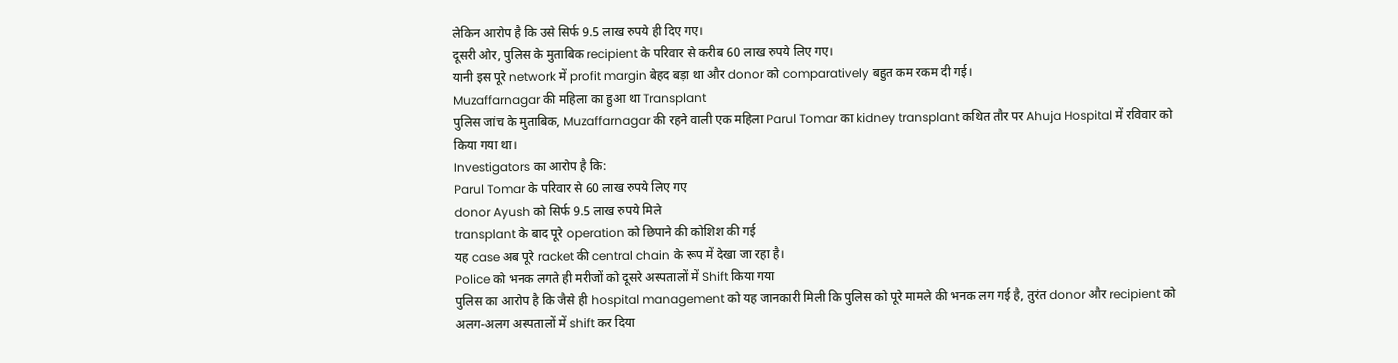लेकिन आरोप है कि उसे सिर्फ 9.5 लाख रुपये ही दिए गए।
दूसरी ओर, पुलिस के मुताबिक recipient के परिवार से करीब 60 लाख रुपये लिए गए।
यानी इस पूरे network में profit margin बेहद बड़ा था और donor को comparatively बहुत कम रकम दी गई।
Muzaffarnagar की महिला का हुआ था Transplant
पुलिस जांच के मुताबिक, Muzaffarnagar की रहने वाली एक महिला Parul Tomar का kidney transplant कथित तौर पर Ahuja Hospital में रविवार को किया गया था।
Investigators का आरोप है कि:
Parul Tomar के परिवार से 60 लाख रुपये लिए गए
donor Ayush को सिर्फ 9.5 लाख रुपये मिले
transplant के बाद पूरे operation को छिपाने की कोशिश की गई
यह case अब पूरे racket की central chain के रूप में देखा जा रहा है।
Police को भनक लगते ही मरीजों को दूसरे अस्पतालों में Shift किया गया
पुलिस का आरोप है कि जैसे ही hospital management को यह जानकारी मिली कि पुलिस को पूरे मामले की भनक लग गई है, तुरंत donor और recipient को अलग-अलग अस्पतालों में shift कर दिया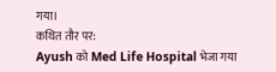गया।
कथित तौर पर:
Ayush को Med Life Hospital भेजा गया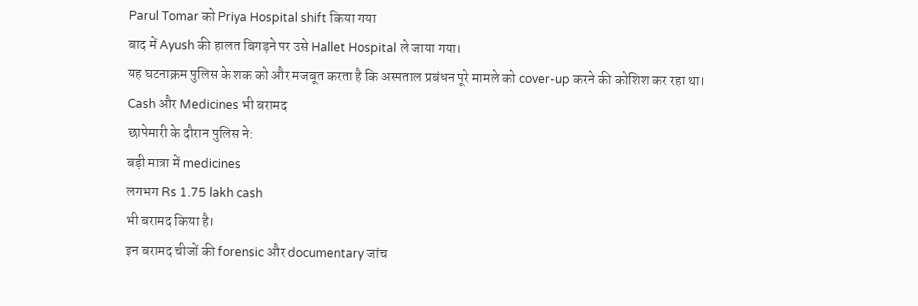Parul Tomar को Priya Hospital shift किया गया
बाद में Ayush की हालत बिगड़ने पर उसे Hallet Hospital ले जाया गया।
यह घटनाक्रम पुलिस के शक को और मजबूत करता है कि अस्पताल प्रबंधन पूरे मामले को cover-up करने की कोशिश कर रहा था।
Cash और Medicines भी बरामद
छापेमारी के दौरान पुलिस ने:
बड़ी मात्रा में medicines
लगभग Rs 1.75 lakh cash
भी बरामद किया है।
इन बरामद चीजों की forensic और documentary जांच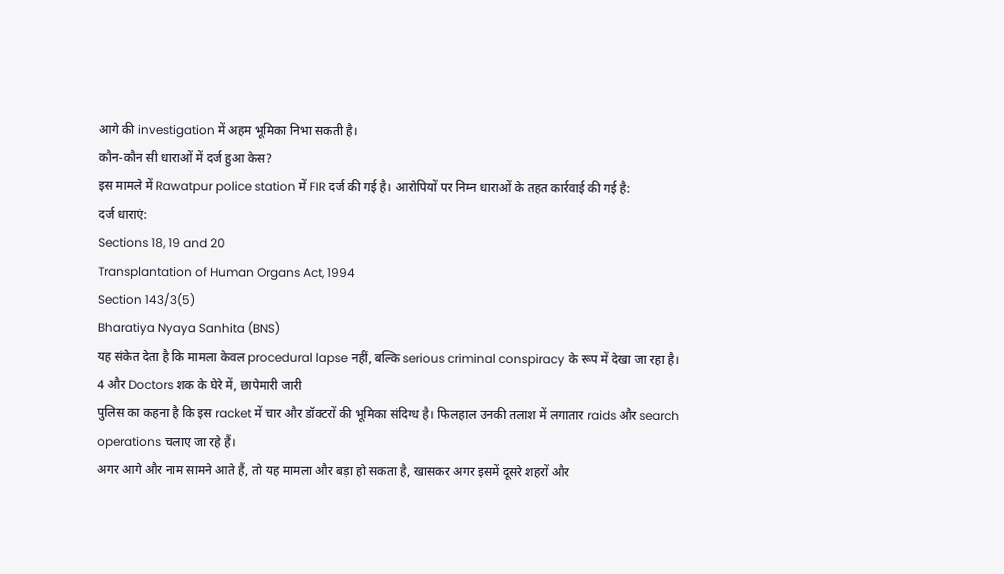आगे की investigation में अहम भूमिका निभा सकती है।
कौन-कौन सी धाराओं में दर्ज हुआ केस?
इस मामले में Rawatpur police station में FIR दर्ज की गई है। आरोपियों पर निम्न धाराओं के तहत कार्रवाई की गई है:
दर्ज धाराएं:
Sections 18, 19 and 20
Transplantation of Human Organs Act, 1994
Section 143/3(5)
Bharatiya Nyaya Sanhita (BNS)
यह संकेत देता है कि मामला केवल procedural lapse नहीं, बल्कि serious criminal conspiracy के रूप में देखा जा रहा है।
4 और Doctors शक के घेरे में, छापेमारी जारी
पुलिस का कहना है कि इस racket में चार और डॉक्टरों की भूमिका संदिग्ध है। फिलहाल उनकी तलाश में लगातार raids और search operations चलाए जा रहे हैं।
अगर आगे और नाम सामने आते हैं, तो यह मामला और बड़ा हो सकता है, खासकर अगर इसमें दूसरे शहरों और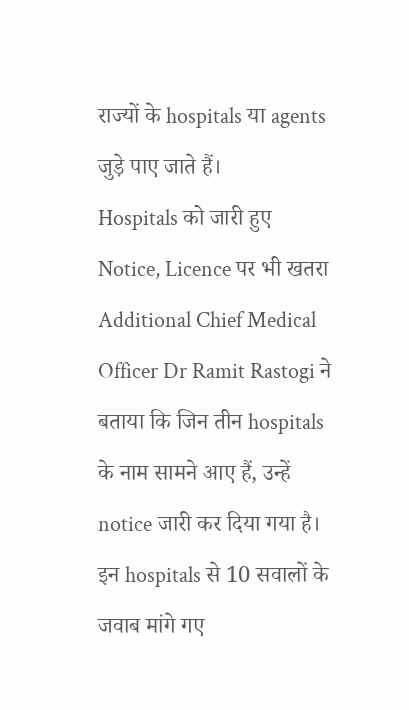राज्यों के hospitals या agents जुड़े पाए जाते हैं।
Hospitals को जारी हुए Notice, Licence पर भी खतरा
Additional Chief Medical Officer Dr Ramit Rastogi ने बताया कि जिन तीन hospitals के नाम सामने आए हैं, उन्हें notice जारी कर दिया गया है।
इन hospitals से 10 सवालों के जवाब मांगे गए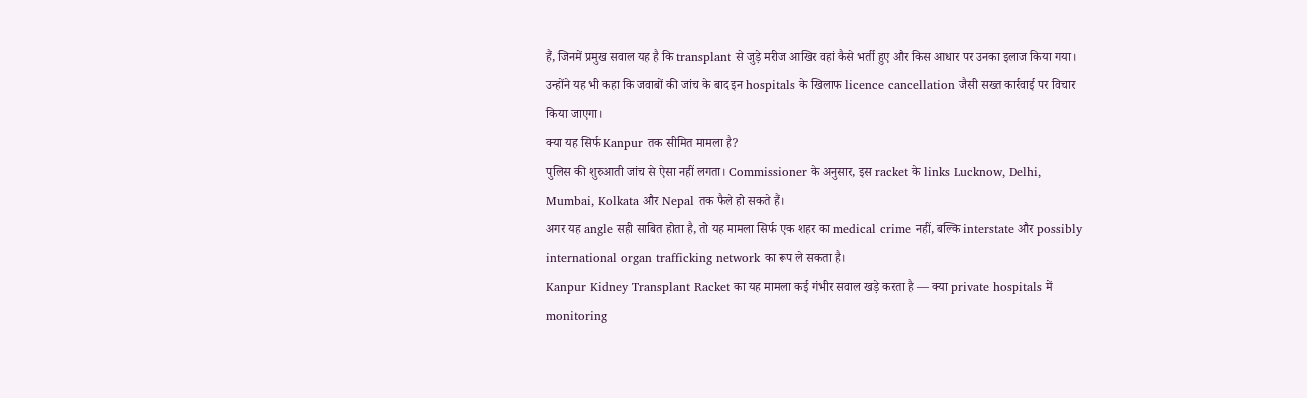हैं, जिनमें प्रमुख सवाल यह है कि transplant से जुड़े मरीज आखिर वहां कैसे भर्ती हुए और किस आधार पर उनका इलाज किया गया।
उन्होंने यह भी कहा कि जवाबों की जांच के बाद इन hospitals के खिलाफ licence cancellation जैसी सख्त कार्रवाई पर विचार किया जाएगा।
क्या यह सिर्फ Kanpur तक सीमित मामला है?
पुलिस की शुरुआती जांच से ऐसा नहीं लगता। Commissioner के अनुसार, इस racket के links Lucknow, Delhi, Mumbai, Kolkata और Nepal तक फैले हो सकते हैं।
अगर यह angle सही साबित होता है, तो यह मामला सिर्फ एक शहर का medical crime नहीं, बल्कि interstate और possibly international organ trafficking network का रूप ले सकता है।
Kanpur Kidney Transplant Racket का यह मामला कई गंभीर सवाल खड़े करता है — क्या private hospitals में monitoring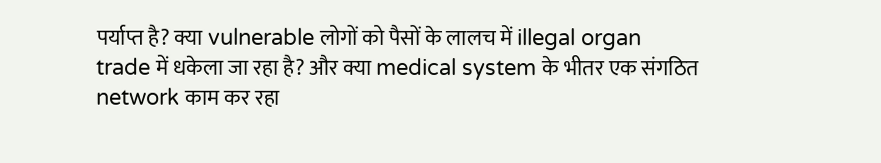पर्याप्त है? क्या vulnerable लोगों को पैसों के लालच में illegal organ trade में धकेला जा रहा है? और क्या medical system के भीतर एक संगठित network काम कर रहा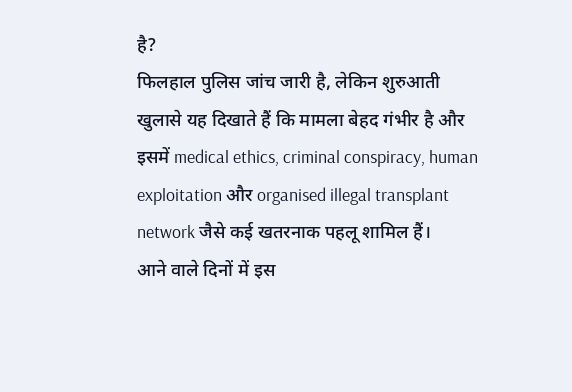है?
फिलहाल पुलिस जांच जारी है, लेकिन शुरुआती खुलासे यह दिखाते हैं कि मामला बेहद गंभीर है और इसमें medical ethics, criminal conspiracy, human exploitation और organised illegal transplant network जैसे कई खतरनाक पहलू शामिल हैं।
आने वाले दिनों में इस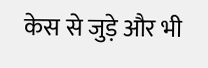केस से जुड़े और भी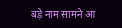बड़े नाम सामने आ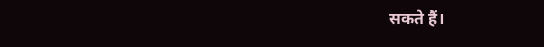सकते हैं।